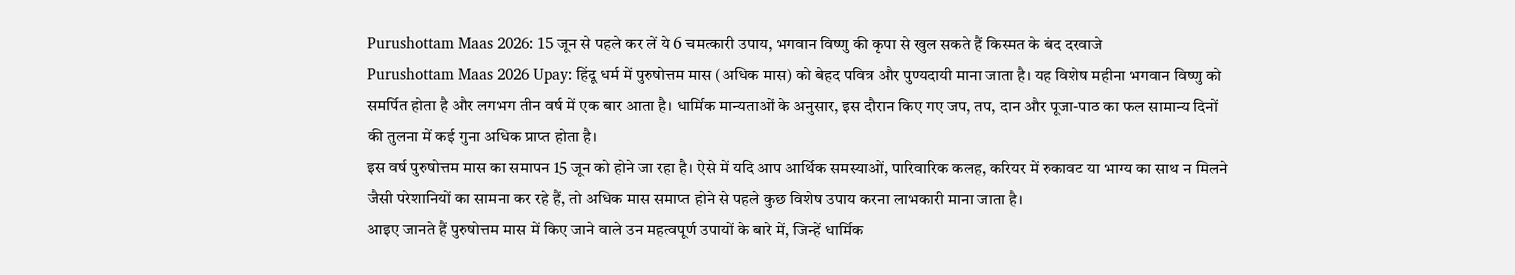Purushottam Maas 2026: 15 जून से पहले कर लें ये 6 चमत्कारी उपाय, भगवान विष्णु की कृपा से खुल सकते हैं किस्मत के बंद दरवाजे
Purushottam Maas 2026 Upay: हिंदू धर्म में पुरुषोत्तम मास (अधिक मास) को बेहद पवित्र और पुण्यदायी माना जाता है। यह विशेष महीना भगवान विष्णु को समर्पित होता है और लगभग तीन वर्ष में एक बार आता है। धार्मिक मान्यताओं के अनुसार, इस दौरान किए गए जप, तप, दान और पूजा-पाठ का फल सामान्य दिनों की तुलना में कई गुना अधिक प्राप्त होता है।
इस वर्ष पुरुषोत्तम मास का समापन 15 जून को होने जा रहा है। ऐसे में यदि आप आर्थिक समस्याओं, पारिवारिक कलह, करियर में रुकावट या भाग्य का साथ न मिलने जैसी परेशानियों का सामना कर रहे हैं, तो अधिक मास समाप्त होने से पहले कुछ विशेष उपाय करना लाभकारी माना जाता है।
आइए जानते हैं पुरुषोत्तम मास में किए जाने वाले उन महत्वपूर्ण उपायों के बारे में, जिन्हें धार्मिक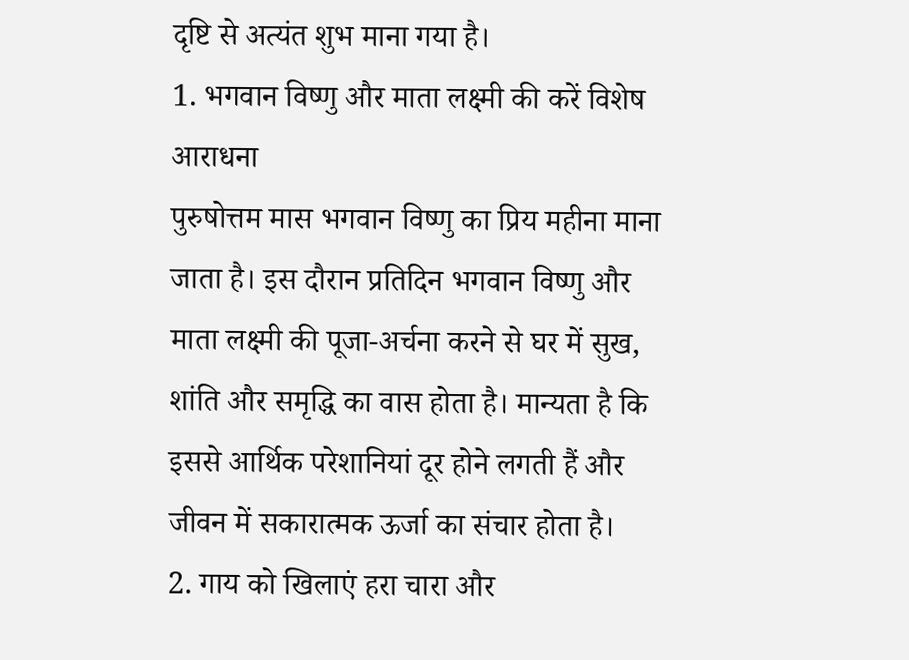दृष्टि से अत्यंत शुभ माना गया है।
1. भगवान विष्णु और माता लक्ष्मी की करें विशेष आराधना
पुरुषोत्तम मास भगवान विष्णु का प्रिय महीना माना जाता है। इस दौरान प्रतिदिन भगवान विष्णु और माता लक्ष्मी की पूजा-अर्चना करने से घर में सुख, शांति और समृद्धि का वास होता है। मान्यता है कि इससे आर्थिक परेशानियां दूर होने लगती हैं और जीवन में सकारात्मक ऊर्जा का संचार होता है।
2. गाय को खिलाएं हरा चारा और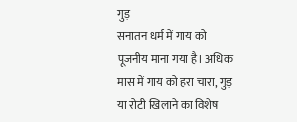गुड़
सनातन धर्म में गाय को पूजनीय माना गया है। अधिक मास में गाय को हरा चारा, गुड़ या रोटी खिलाने का विशेष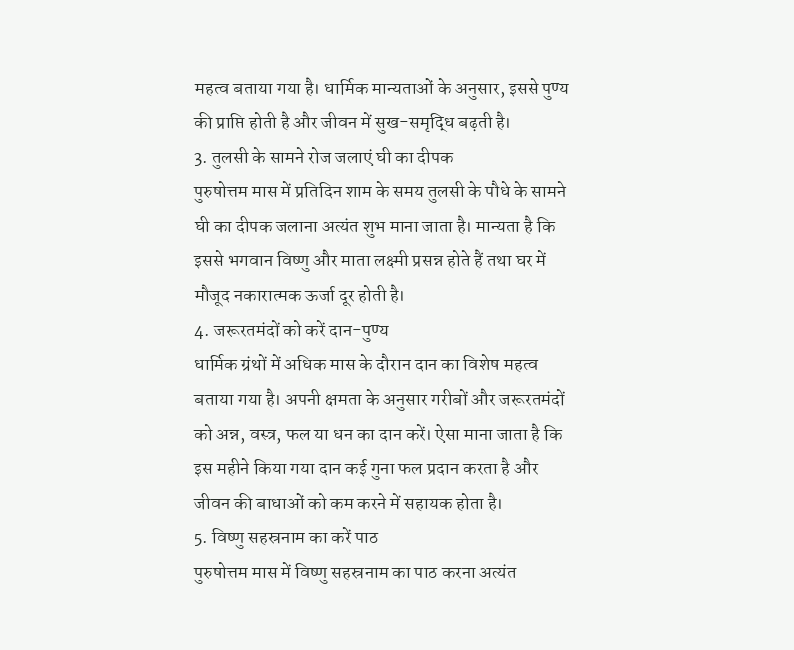महत्व बताया गया है। धार्मिक मान्यताओं के अनुसार, इससे पुण्य की प्राप्ति होती है और जीवन में सुख-समृद्धि बढ़ती है।
3. तुलसी के सामने रोज जलाएं घी का दीपक
पुरुषोत्तम मास में प्रतिदिन शाम के समय तुलसी के पौधे के सामने घी का दीपक जलाना अत्यंत शुभ माना जाता है। मान्यता है कि इससे भगवान विष्णु और माता लक्ष्मी प्रसन्न होते हैं तथा घर में मौजूद नकारात्मक ऊर्जा दूर होती है।
4. जरूरतमंदों को करें दान-पुण्य
धार्मिक ग्रंथों में अधिक मास के दौरान दान का विशेष महत्व बताया गया है। अपनी क्षमता के अनुसार गरीबों और जरूरतमंदों को अन्न, वस्त्र, फल या धन का दान करें। ऐसा माना जाता है कि इस महीने किया गया दान कई गुना फल प्रदान करता है और जीवन की बाधाओं को कम करने में सहायक होता है।
5. विष्णु सहस्रनाम का करें पाठ
पुरुषोत्तम मास में विष्णु सहस्रनाम का पाठ करना अत्यंत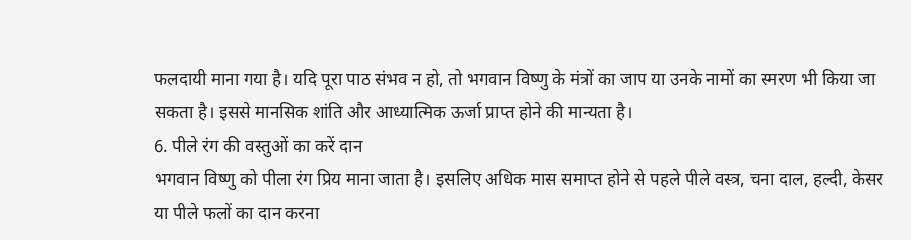फलदायी माना गया है। यदि पूरा पाठ संभव न हो, तो भगवान विष्णु के मंत्रों का जाप या उनके नामों का स्मरण भी किया जा सकता है। इससे मानसिक शांति और आध्यात्मिक ऊर्जा प्राप्त होने की मान्यता है।
6. पीले रंग की वस्तुओं का करें दान
भगवान विष्णु को पीला रंग प्रिय माना जाता है। इसलिए अधिक मास समाप्त होने से पहले पीले वस्त्र, चना दाल, हल्दी, केसर या पीले फलों का दान करना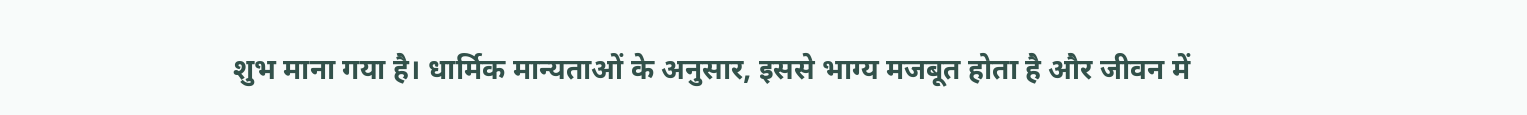शुभ माना गया है। धार्मिक मान्यताओं के अनुसार, इससे भाग्य मजबूत होता है और जीवन में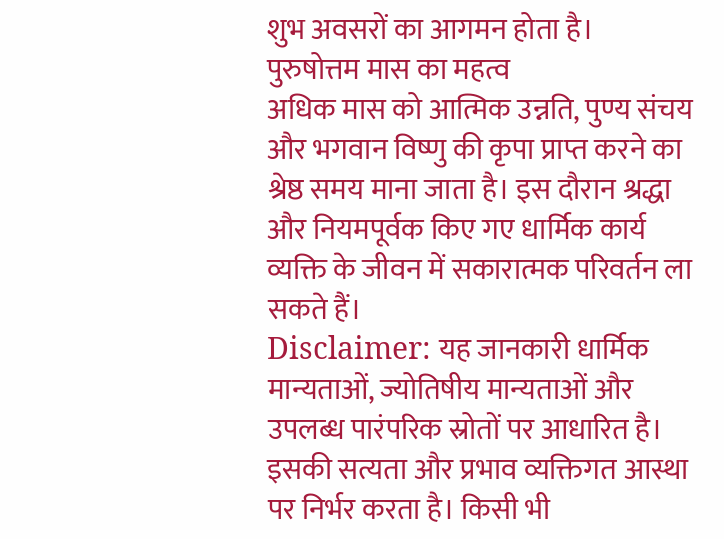शुभ अवसरों का आगमन होता है।
पुरुषोत्तम मास का महत्व
अधिक मास को आत्मिक उन्नति, पुण्य संचय और भगवान विष्णु की कृपा प्राप्त करने का श्रेष्ठ समय माना जाता है। इस दौरान श्रद्धा और नियमपूर्वक किए गए धार्मिक कार्य व्यक्ति के जीवन में सकारात्मक परिवर्तन ला सकते हैं।
Disclaimer: यह जानकारी धार्मिक मान्यताओं, ज्योतिषीय मान्यताओं और उपलब्ध पारंपरिक स्रोतों पर आधारित है। इसकी सत्यता और प्रभाव व्यक्तिगत आस्था पर निर्भर करता है। किसी भी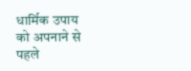धार्मिक उपाय को अपनाने से पहले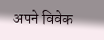अपने विवेक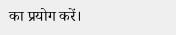का प्रयोग करें।